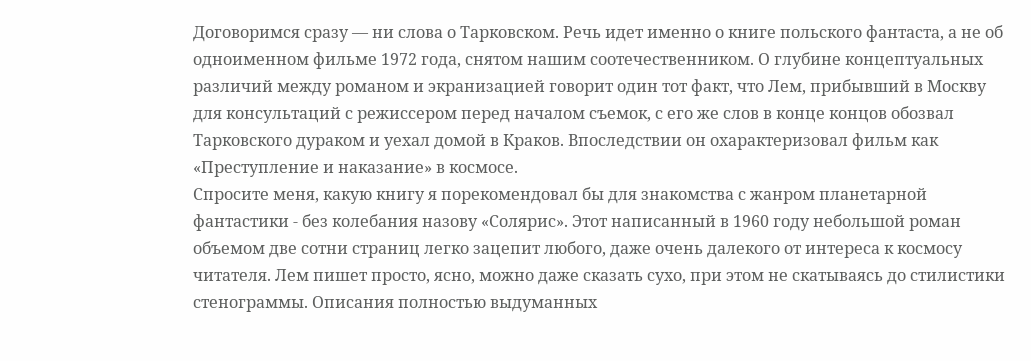Договоримся сразу — ни слова о Тарковском. Речь идет именно о книге польского фантаста, а не об одноименном фильме 1972 года, снятом нашим соотечественником. О глубине концептуальных различий между романом и экранизацией говорит один тот факт, что Лем, прибывший в Москву для консультаций с режиссером перед началом съемок, с его же слов в конце концов обозвал Тарковского дураком и уехал домой в Краков. Впоследствии он охарактеризовал фильм как «Преступление и наказание» в космосе.
Спросите меня, какую книгу я порекомендовал бы для знакомства с жанром планетарной фантастики - без колебания назову «Солярис». Этот написанный в 1960 году небольшой роман объемом две сотни страниц легко зацепит любого, даже очень далекого от интереса к космосу читателя. Лем пишет просто, ясно, можно даже сказать сухо, при этом не скатываясь до стилистики стенограммы. Описания полностью выдуманных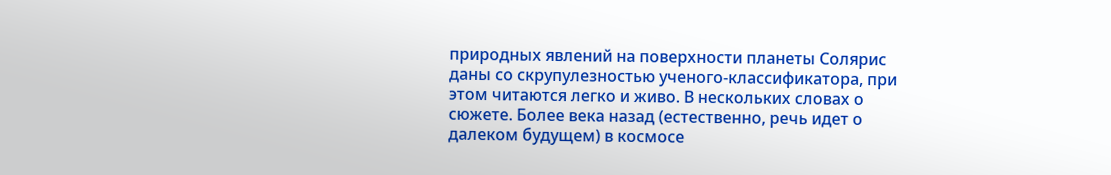природных явлений на поверхности планеты Солярис даны со скрупулезностью ученого-классификатора, при этом читаются легко и живо. В нескольких словах о сюжете. Более века назад (естественно, речь идет о далеком будущем) в космосе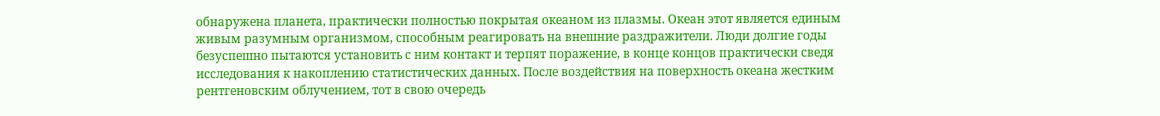обнаружена планета, практически полностью покрытая океаном из плазмы. Океан этот является единым живым разумным организмом, способным реагировать на внешние раздражители. Люди долгие годы безуспешно пытаются установить с ним контакт и терпят поражение, в конце концов практически сведя исследования к накоплению статистических данных. После воздействия на поверхность океана жестким рентгеновским облучением, тот в свою очередь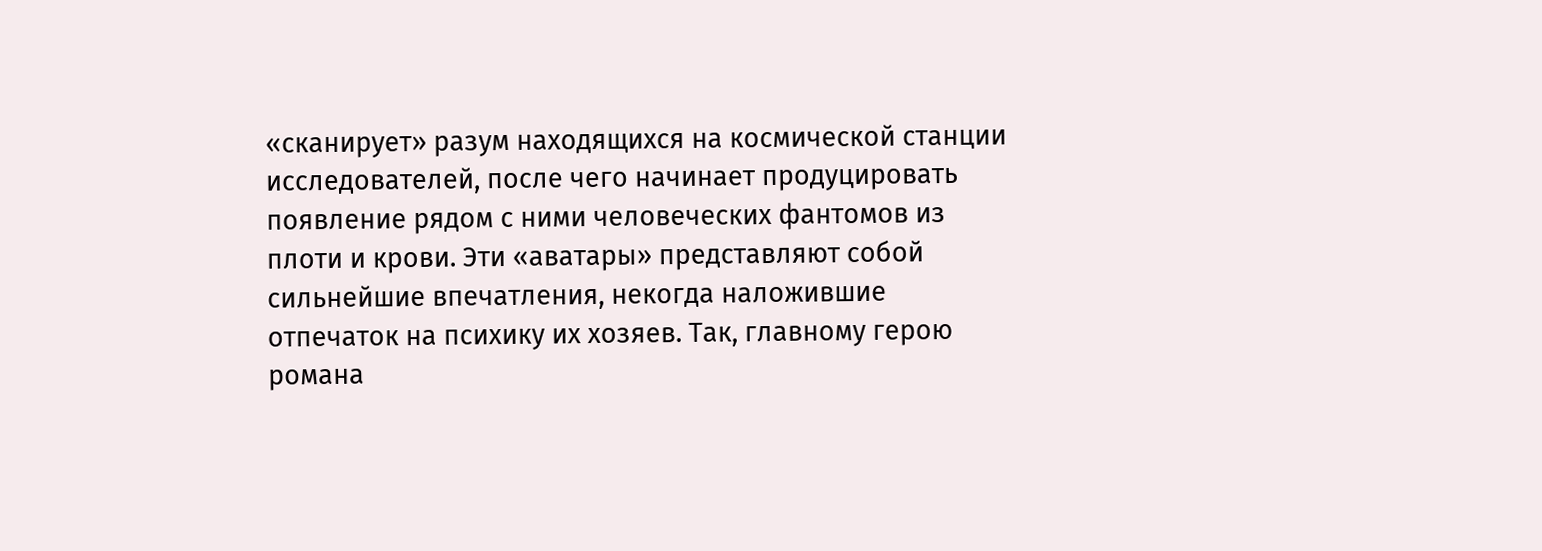«сканирует» разум находящихся на космической станции исследователей, после чего начинает продуцировать появление рядом с ними человеческих фантомов из плоти и крови. Эти «аватары» представляют собой сильнейшие впечатления, некогда наложившие отпечаток на психику их хозяев. Так, главному герою романа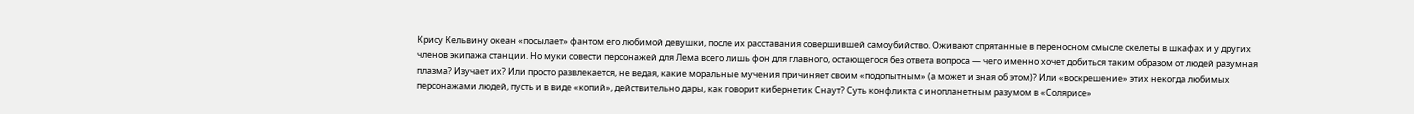Крису Кельвину океан «посылает» фантом его любимой девушки, после их расставания совершившей самоубийство. Оживают спрятанные в переносном смысле скелеты в шкафах и у других членов экипажа станции. Но муки совести персонажей для Лема всего лишь фон для главного, остающегося без ответа вопроса — чего именно хочет добиться таким образом от людей разумная плазма? Изучает их? Или просто развлекается, не ведая, какие моральные мучения причиняет своим «подопытным» (а может и зная об этом)? Или «воскрешение» этих некогда любимых персонажами людей, пусть и в виде «копий», действительно дары, как говорит кибернетик Снаут? Суть конфликта с инопланетным разумом в «Солярисе»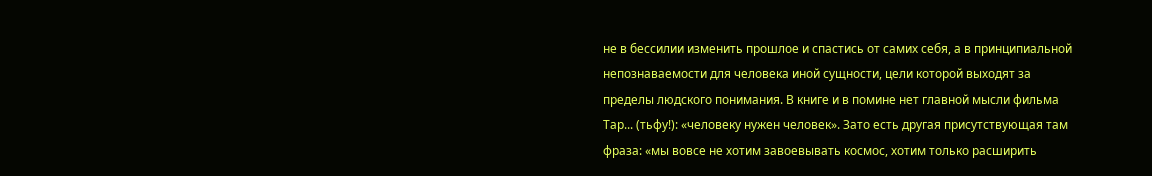не в бессилии изменить прошлое и спастись от самих себя, а в принципиальной непознаваемости для человека иной сущности, цели которой выходят за пределы людского понимания. В книге и в помине нет главной мысли фильма Тар... (тьфу!): «человеку нужен человек». Зато есть другая присутствующая там фраза: «мы вовсе не хотим завоевывать космос, хотим только расширить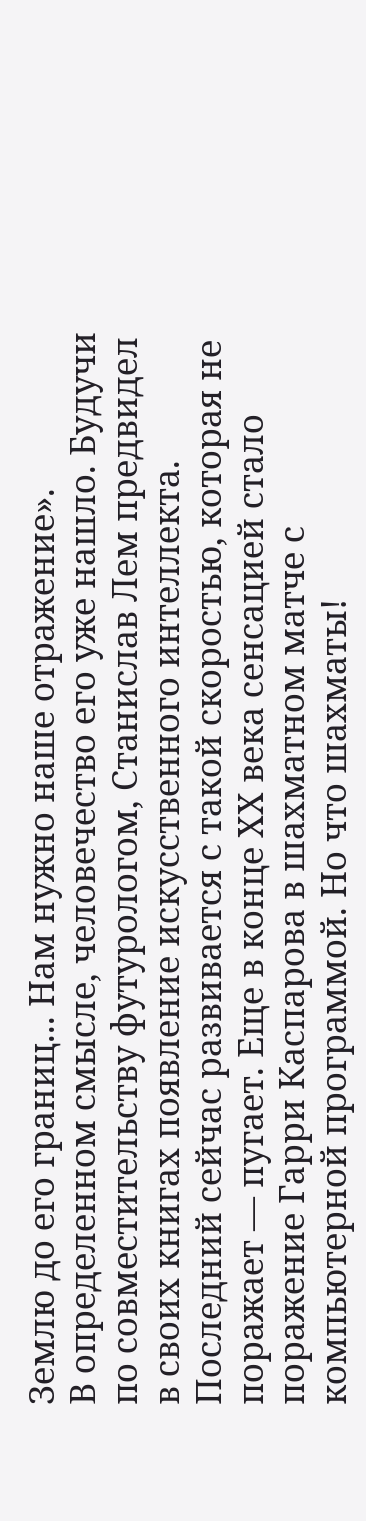Землю до его границ... Нам нужно наше отражение».
В определенном смысле, человечество его уже нашло. Будучи по совместительству футурологом, Станислав Лем предвидел в своих книгах появление искусственного интеллекта. Последний сейчас развивается с такой скоростью, которая не поражает — пугает. Еще в конце ХХ века сенсацией стало поражение Гарри Каспарова в шахматном матче с компьютерной программой. Но что шахматы!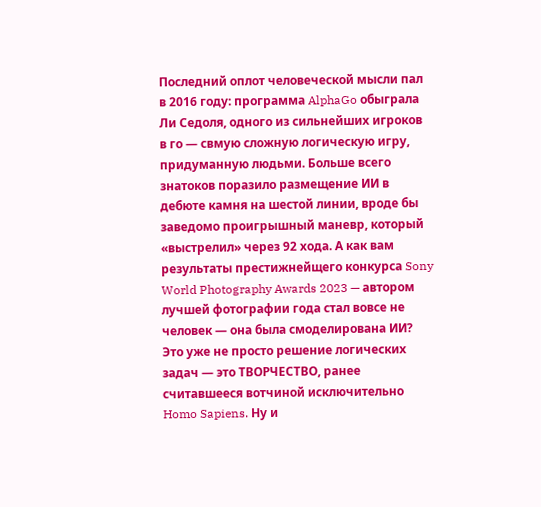Последний оплот человеческой мысли пал в 2016 году: программа AlphaGo обыграла Ли Седоля, одного из сильнейших игроков в го — свмую сложную логическую игру, придуманную людьми. Больше всего знатоков поразило размещение ИИ в дебюте камня на шестой линии, вроде бы заведомо проигрышный маневр, который «выстрелил» через 92 хода. А как вам результаты престижнейщего конкурса Sony World Photography Awards 2023 — автором лучшей фотографии года стал вовсе не человек — она была смоделирована ИИ? Это уже не просто решение логических задач — это ТВОРЧЕСТВО, ранее считавшееся вотчиной исключительно Homo Sapiens. Ну и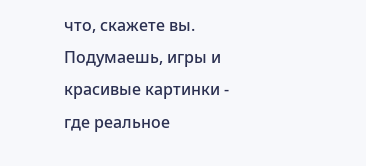что, скажете вы. Подумаешь, игры и красивые картинки - где реальное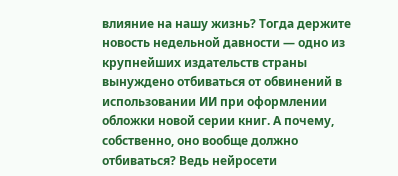влияние на нашу жизнь? Тогда держите новость недельной давности — одно из крупнейших издательств страны вынуждено отбиваться от обвинений в использовании ИИ при оформлении обложки новой серии книг. А почему, собственно, оно вообще должно отбиваться? Ведь нейросети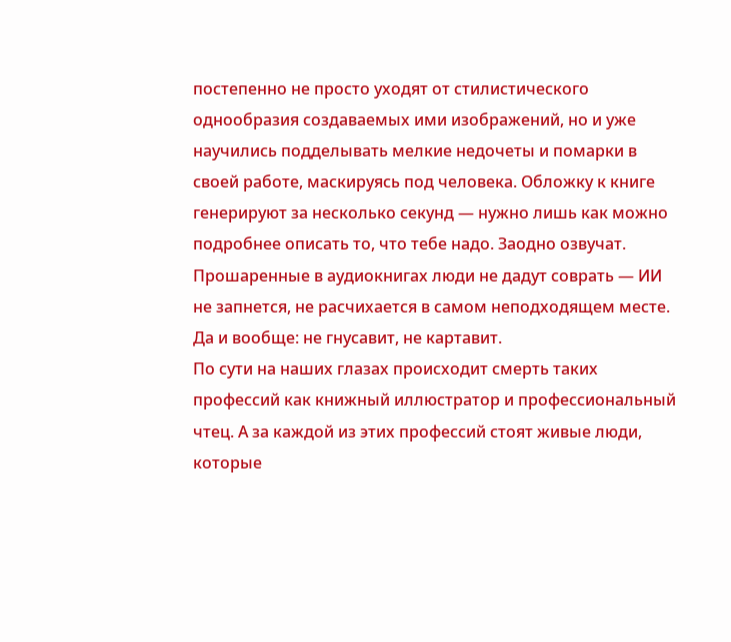постепенно не просто уходят от стилистического однообразия создаваемых ими изображений, но и уже научились подделывать мелкие недочеты и помарки в своей работе, маскируясь под человека. Обложку к книге генерируют за несколько секунд — нужно лишь как можно подробнее описать то, что тебе надо. Заодно озвучат. Прошаренные в аудиокнигах люди не дадут соврать — ИИ не запнется, не расчихается в самом неподходящем месте. Да и вообще: не гнусавит, не картавит.
По сути на наших глазах происходит смерть таких профессий как книжный иллюстратор и профессиональный чтец. А за каждой из этих профессий стоят живые люди, которые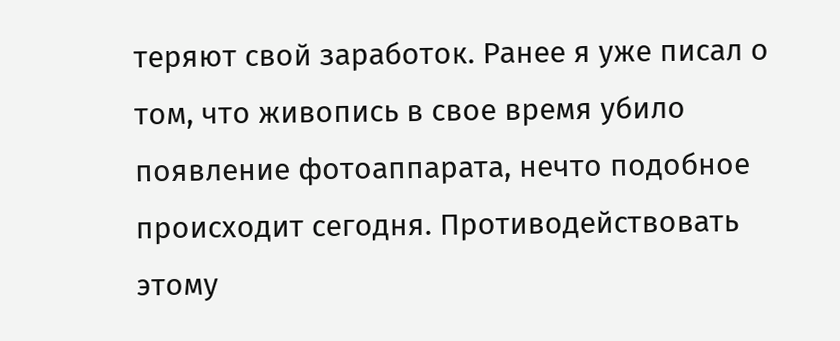теряют свой заработок. Ранее я уже писал о том, что живопись в свое время убило появление фотоаппарата, нечто подобное происходит сегодня. Противодействовать этому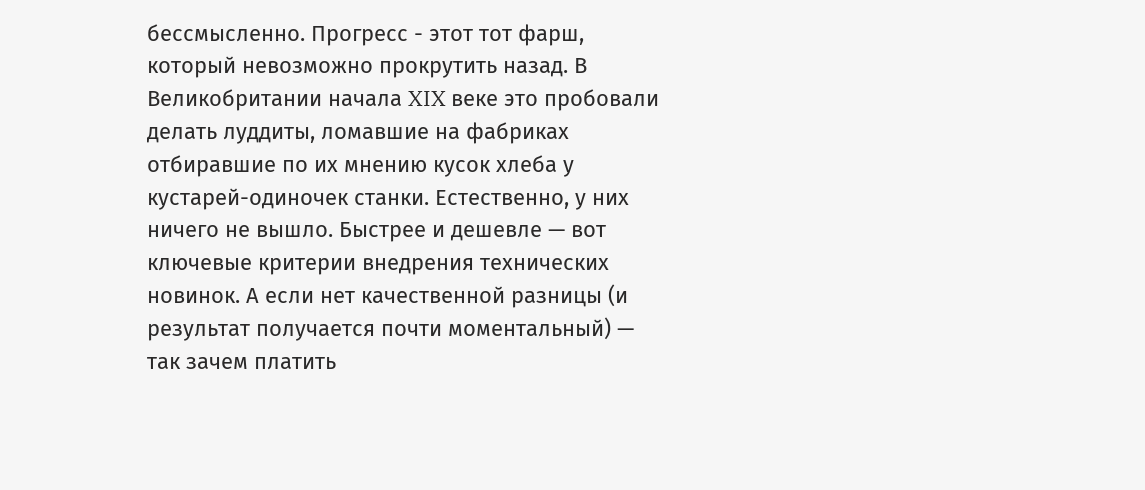бессмысленно. Прогресс - этот тот фарш, который невозможно прокрутить назад. В Великобритании начала XIX веке это пробовали делать луддиты, ломавшие на фабриках отбиравшие по их мнению кусок хлеба у кустарей-одиночек станки. Естественно, у них ничего не вышло. Быстрее и дешевле — вот ключевые критерии внедрения технических новинок. А если нет качественной разницы (и результат получается почти моментальный) — так зачем платить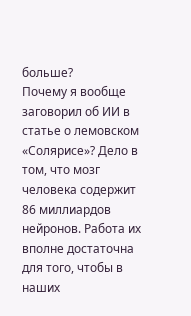больше?
Почему я вообще заговорил об ИИ в статье о лемовском «Солярисе»? Дело в том, что мозг человека содержит 86 миллиардов нейронов. Работа их вполне достаточна для того, чтобы в наших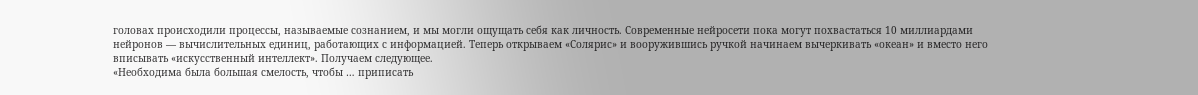головах происходили процессы, называемые сознанием, и мы могли ощущать себя как личность. Современные нейросети пока могут похвастаться 10 миллиардами нейронов — вычислительных единиц, работающих с информацией. Теперь открываем «Солярис» и вооружившись ручкой начинаем вычеркивать «океан» и вместо него вписывать «искусственный интеллект». Получаем следующее.
«Необходима была большая смелость, чтобы … приписать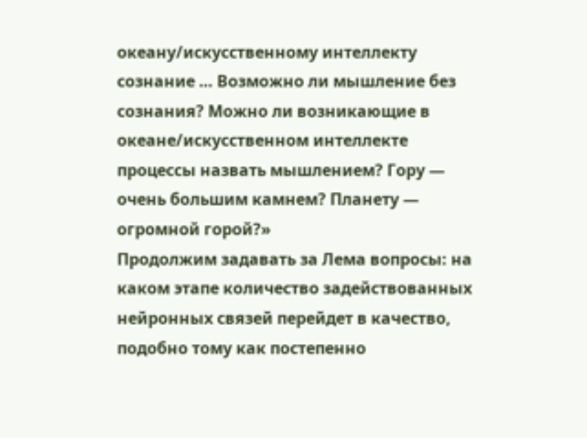океану/искусственному интеллекту сознание … Возможно ли мышление без сознания? Можно ли возникающие в океане/искусственном интеллекте процессы назвать мышлением? Гору — очень большим камнем? Планету — огромной горой?»
Продолжим задавать за Лема вопросы: на каком этапе количество задействованных нейронных связей перейдет в качество, подобно тому как постепенно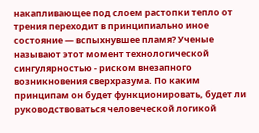накапливающее под слоем растопки тепло от трения переходит в принципиально иное состояние — вспыхнувшее пламя? Ученые называют этот момент технологической сингулярностью - риском внезапного возникновения сверхразума. По каким принципам он будет функционировать, будет ли руководствоваться человеческой логикой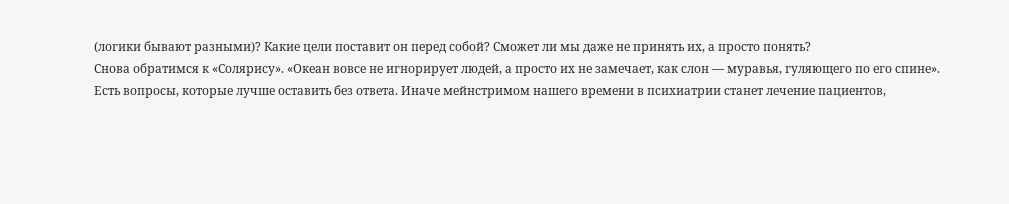(логики бывают разными)? Какие цели поставит он перед собой? Сможет ли мы даже не принять их, а просто понять?
Снова обратимся к «Солярису». «Океан вовсе не игнорирует людей, а просто их не замечает, как слон — муравья, гуляющего по его спине».
Есть вопросы, которые лучше оставить без ответа. Иначе мейнстримом нашего времени в психиатрии станет лечение пациентов,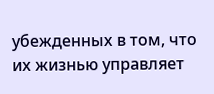убежденных в том, что их жизнью управляет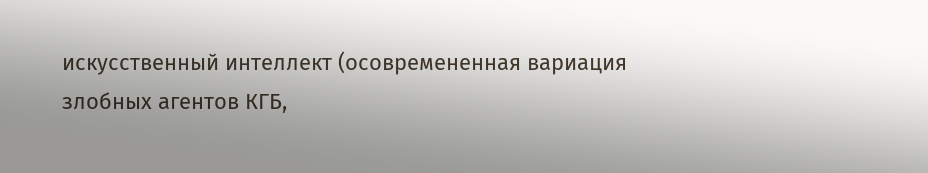искусственный интеллект (осовремененная вариация злобных агентов КГБ,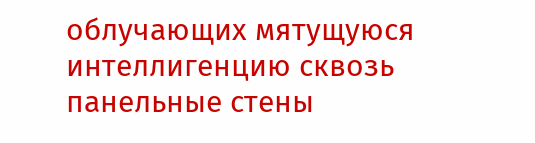облучающих мятущуюся интеллигенцию сквозь панельные стены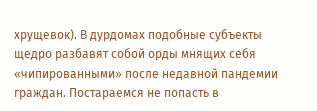хрущевок). В дурдомах подобные субъекты щедро разбавят собой орды мнящих себя «чипированными» после недавной пандемии граждан. Постараемся не попасть в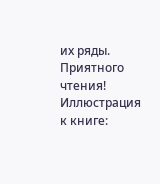их ряды.
Приятного чтения!
Иллюстрация к книге: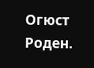Огюст Роден.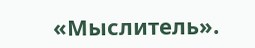«Мыслитель».